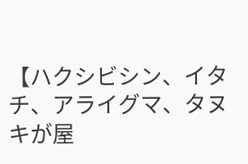【ハクシビシン、イタチ、アライグマ、タヌキが屋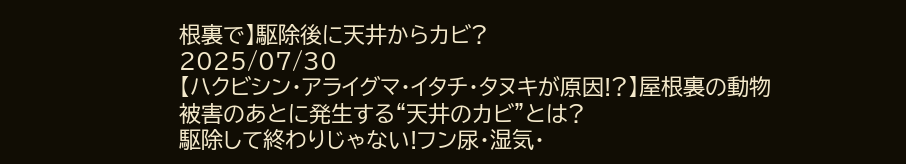根裏で】駆除後に天井からカビ?
2025/07/30
【ハクビシン・アライグマ・イタチ・タヌキが原因!?】屋根裏の動物被害のあとに発生する“天井のカビ”とは?
駆除して終わりじゃない!フン尿・湿気・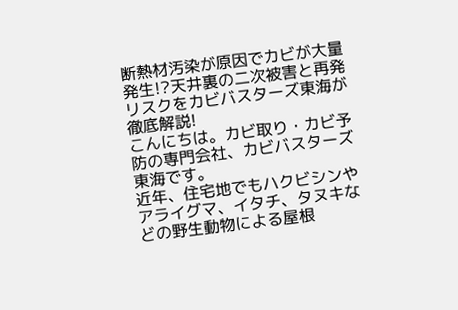断熱材汚染が原因でカビが大量発生!?天井裏の二次被害と再発リスクをカビバスターズ東海が徹底解説!
こんにちは。カビ取り・カビ予防の専門会社、カビバスターズ東海です。
近年、住宅地でもハクビシンやアライグマ、イタチ、タヌキなどの野生動物による屋根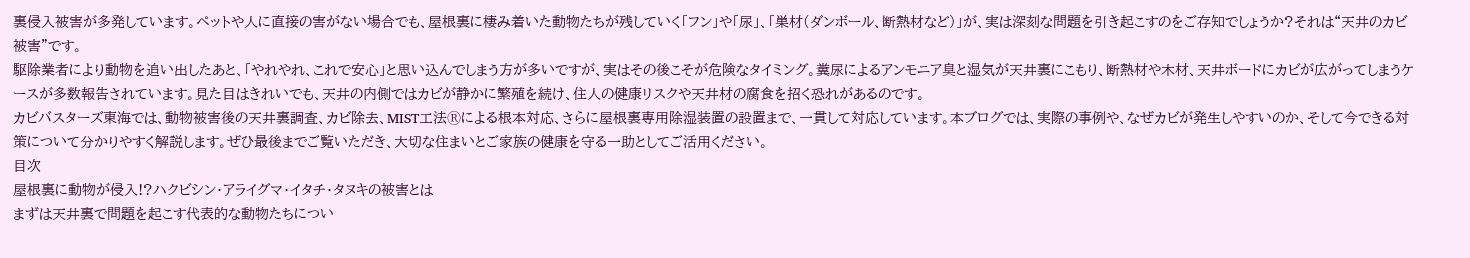裏侵入被害が多発しています。ペットや人に直接の害がない場合でも、屋根裏に棲み着いた動物たちが残していく「フン」や「尿」、「巣材(ダンボール、断熱材など)」が、実は深刻な問題を引き起こすのをご存知でしょうか?それは“天井のカビ被害”です。
駆除業者により動物を追い出したあと、「やれやれ、これで安心」と思い込んでしまう方が多いですが、実はその後こそが危険なタイミング。糞尿によるアンモニア臭と湿気が天井裏にこもり、断熱材や木材、天井ボードにカビが広がってしまうケースが多数報告されています。見た目はきれいでも、天井の内側ではカビが静かに繁殖を続け、住人の健康リスクや天井材の腐食を招く恐れがあるのです。
カビバスターズ東海では、動物被害後の天井裏調査、カビ除去、MIST工法Ⓡによる根本対応、さらに屋根裏専用除湿装置の設置まで、一貫して対応しています。本ブログでは、実際の事例や、なぜカビが発生しやすいのか、そして今できる対策について分かりやすく解説します。ぜひ最後までご覧いただき、大切な住まいとご家族の健康を守る一助としてご活用ください。
目次
屋根裏に動物が侵入!?ハクビシン・アライグマ・イタチ・タヌキの被害とは
まずは天井裏で問題を起こす代表的な動物たちについ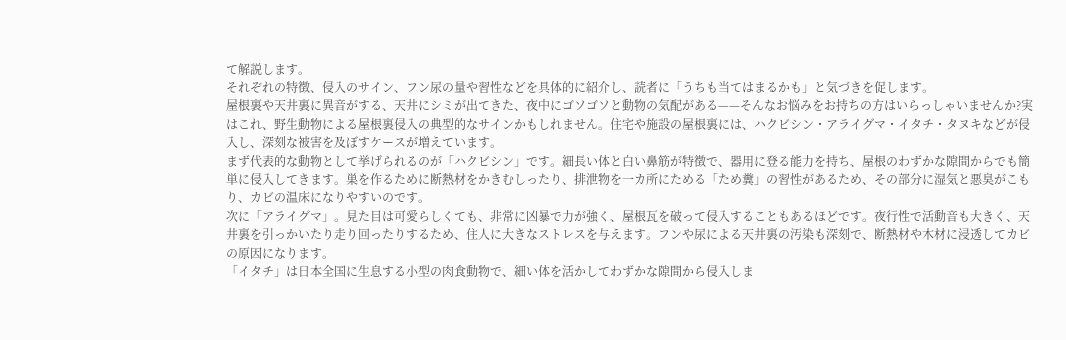て解説します。
それぞれの特徴、侵入のサイン、フン尿の量や習性などを具体的に紹介し、読者に「うちも当てはまるかも」と気づきを促します。
屋根裏や天井裏に異音がする、天井にシミが出てきた、夜中にゴソゴソと動物の気配がある——そんなお悩みをお持ちの方はいらっしゃいませんか?実はこれ、野生動物による屋根裏侵入の典型的なサインかもしれません。住宅や施設の屋根裏には、ハクビシン・アライグマ・イタチ・タヌキなどが侵入し、深刻な被害を及ぼすケースが増えています。
まず代表的な動物として挙げられるのが「ハクビシン」です。細長い体と白い鼻筋が特徴で、器用に登る能力を持ち、屋根のわずかな隙間からでも簡単に侵入してきます。巣を作るために断熱材をかきむしったり、排泄物を一カ所にためる「ため糞」の習性があるため、その部分に湿気と悪臭がこもり、カビの温床になりやすいのです。
次に「アライグマ」。見た目は可愛らしくても、非常に凶暴で力が強く、屋根瓦を破って侵入することもあるほどです。夜行性で活動音も大きく、天井裏を引っかいたり走り回ったりするため、住人に大きなストレスを与えます。フンや尿による天井裏の汚染も深刻で、断熱材や木材に浸透してカビの原因になります。
「イタチ」は日本全国に生息する小型の肉食動物で、細い体を活かしてわずかな隙間から侵入しま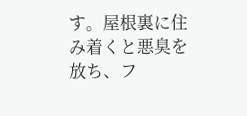す。屋根裏に住み着くと悪臭を放ち、フ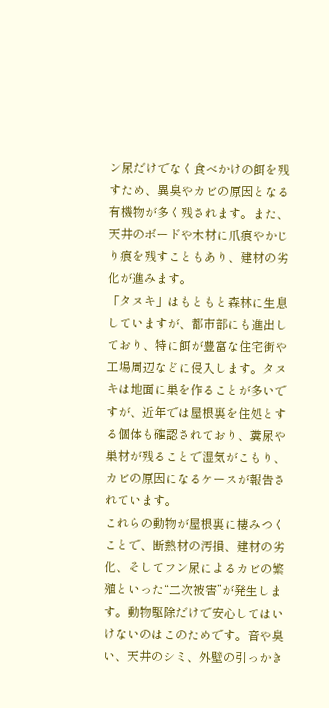ン尿だけでなく食べかけの餌を残すため、異臭やカビの原因となる有機物が多く残されます。また、天井のボードや木材に爪痕やかじり痕を残すこともあり、建材の劣化が進みます。
「タヌキ」はもともと森林に生息していますが、都市部にも進出しており、特に餌が豊富な住宅街や工場周辺などに侵入します。タヌキは地面に巣を作ることが多いですが、近年では屋根裏を住処とする個体も確認されており、糞尿や巣材が残ることで湿気がこもり、カビの原因になるケースが報告されています。
これらの動物が屋根裏に棲みつくことで、断熱材の汚損、建材の劣化、そしてフン尿によるカビの繁殖といった“二次被害”が発生します。動物駆除だけで安心してはいけないのはこのためです。音や臭い、天井のシミ、外壁の引っかき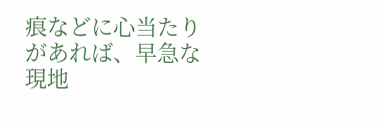痕などに心当たりがあれば、早急な現地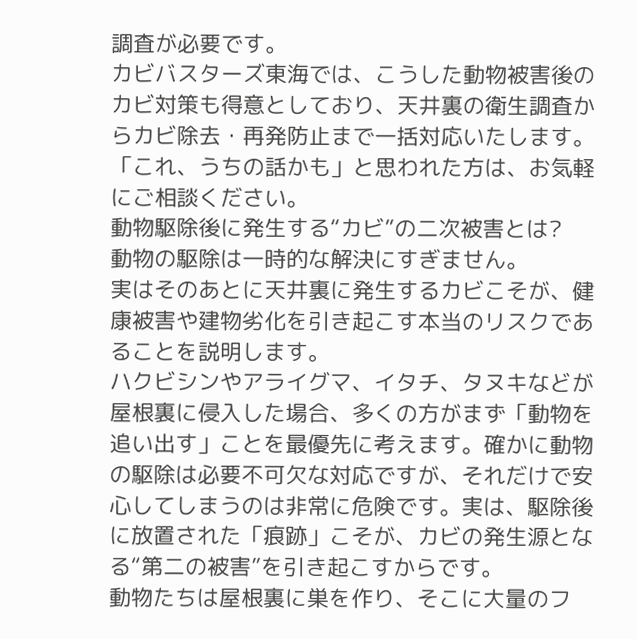調査が必要です。
カビバスターズ東海では、こうした動物被害後のカビ対策も得意としており、天井裏の衛生調査からカビ除去・再発防止まで一括対応いたします。
「これ、うちの話かも」と思われた方は、お気軽にご相談ください。
動物駆除後に発生する“カビ”の二次被害とは?
動物の駆除は一時的な解決にすぎません。
実はそのあとに天井裏に発生するカビこそが、健康被害や建物劣化を引き起こす本当のリスクであることを説明します。
ハクビシンやアライグマ、イタチ、タヌキなどが屋根裏に侵入した場合、多くの方がまず「動物を追い出す」ことを最優先に考えます。確かに動物の駆除は必要不可欠な対応ですが、それだけで安心してしまうのは非常に危険です。実は、駆除後に放置された「痕跡」こそが、カビの発生源となる“第二の被害”を引き起こすからです。
動物たちは屋根裏に巣を作り、そこに大量のフ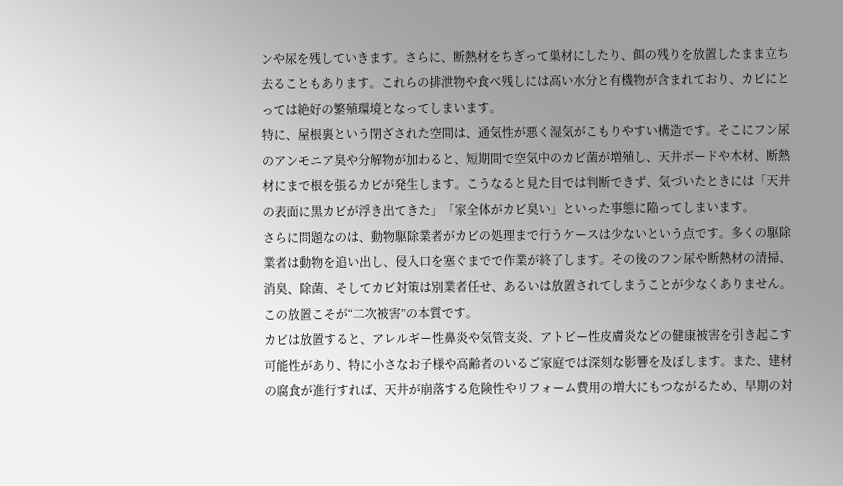ンや尿を残していきます。さらに、断熱材をちぎって巣材にしたり、餌の残りを放置したまま立ち去ることもあります。これらの排泄物や食べ残しには高い水分と有機物が含まれており、カビにとっては絶好の繁殖環境となってしまいます。
特に、屋根裏という閉ざされた空間は、通気性が悪く湿気がこもりやすい構造です。そこにフン尿のアンモニア臭や分解物が加わると、短期間で空気中のカビ菌が増殖し、天井ボードや木材、断熱材にまで根を張るカビが発生します。こうなると見た目では判断できず、気づいたときには「天井の表面に黒カビが浮き出てきた」「家全体がカビ臭い」といった事態に陥ってしまいます。
さらに問題なのは、動物駆除業者がカビの処理まで行うケースは少ないという点です。多くの駆除業者は動物を追い出し、侵入口を塞ぐまでで作業が終了します。その後のフン尿や断熱材の清掃、消臭、除菌、そしてカビ対策は別業者任せ、あるいは放置されてしまうことが少なくありません。この放置こそが“二次被害”の本質です。
カビは放置すると、アレルギー性鼻炎や気管支炎、アトピー性皮膚炎などの健康被害を引き起こす可能性があり、特に小さなお子様や高齢者のいるご家庭では深刻な影響を及ぼします。また、建材の腐食が進行すれば、天井が崩落する危険性やリフォーム費用の増大にもつながるため、早期の対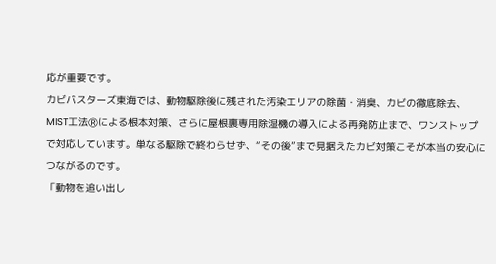応が重要です。
カビバスターズ東海では、動物駆除後に残された汚染エリアの除菌・消臭、カビの徹底除去、MIST工法Ⓡによる根本対策、さらに屋根裏専用除湿機の導入による再発防止まで、ワンストップで対応しています。単なる駆除で終わらせず、“その後”まで見据えたカビ対策こそが本当の安心につながるのです。
「動物を追い出し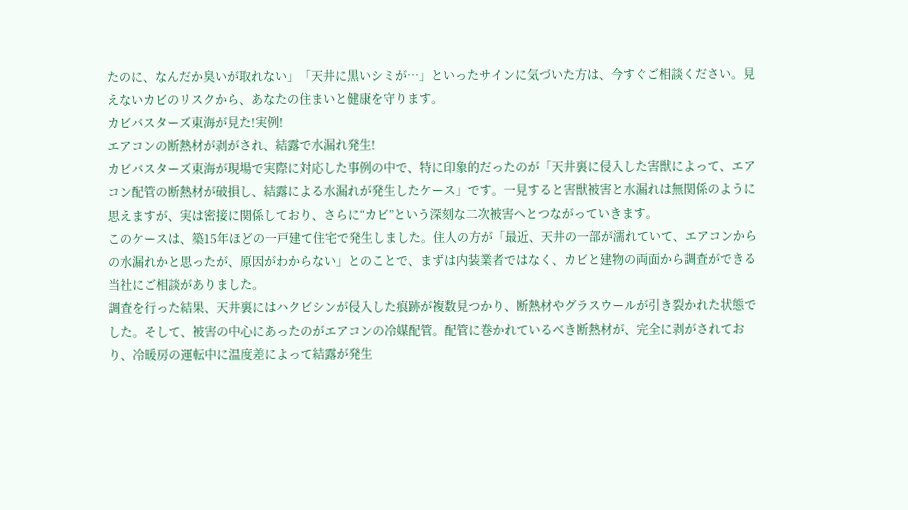たのに、なんだか臭いが取れない」「天井に黒いシミが…」といったサインに気づいた方は、今すぐご相談ください。見えないカビのリスクから、あなたの住まいと健康を守ります。
カビバスターズ東海が見た!実例!
エアコンの断熱材が剥がされ、結露で水漏れ発生!
カビバスターズ東海が現場で実際に対応した事例の中で、特に印象的だったのが「天井裏に侵入した害獣によって、エアコン配管の断熱材が破損し、結露による水漏れが発生したケース」です。一見すると害獣被害と水漏れは無関係のように思えますが、実は密接に関係しており、さらに“カビ”という深刻な二次被害へとつながっていきます。
このケースは、築15年ほどの一戸建て住宅で発生しました。住人の方が「最近、天井の一部が濡れていて、エアコンからの水漏れかと思ったが、原因がわからない」とのことで、まずは内装業者ではなく、カビと建物の両面から調査ができる当社にご相談がありました。
調査を行った結果、天井裏にはハクビシンが侵入した痕跡が複数見つかり、断熱材やグラスウールが引き裂かれた状態でした。そして、被害の中心にあったのがエアコンの冷媒配管。配管に巻かれているべき断熱材が、完全に剥がされており、冷暖房の運転中に温度差によって結露が発生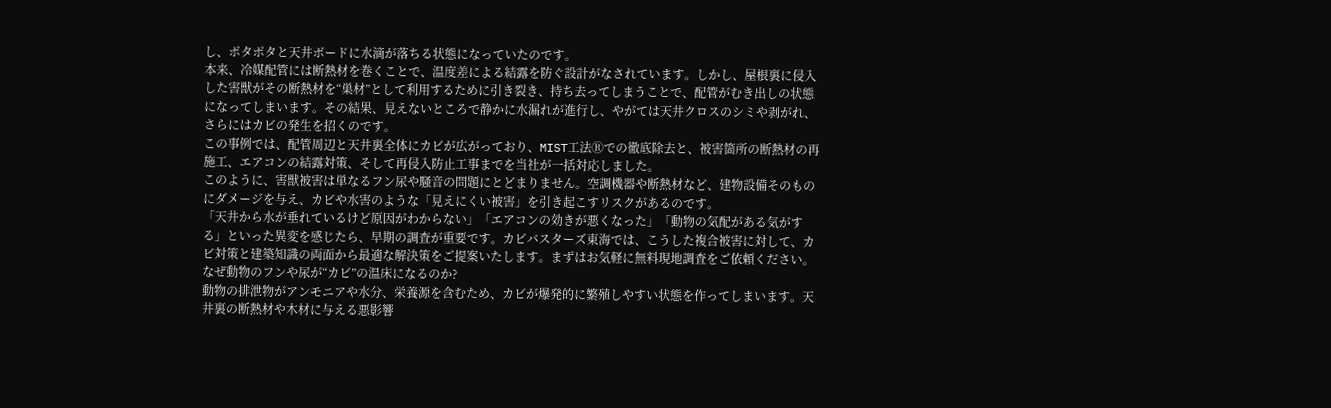し、ポタポタと天井ボードに水滴が落ちる状態になっていたのです。
本来、冷媒配管には断熱材を巻くことで、温度差による結露を防ぐ設計がなされています。しかし、屋根裏に侵入した害獣がその断熱材を“巣材”として利用するために引き裂き、持ち去ってしまうことで、配管がむき出しの状態になってしまいます。その結果、見えないところで静かに水漏れが進行し、やがては天井クロスのシミや剥がれ、さらにはカビの発生を招くのです。
この事例では、配管周辺と天井裏全体にカビが広がっており、MIST工法Ⓡでの徹底除去と、被害箇所の断熱材の再施工、エアコンの結露対策、そして再侵入防止工事までを当社が一括対応しました。
このように、害獣被害は単なるフン尿や騒音の問題にとどまりません。空調機器や断熱材など、建物設備そのものにダメージを与え、カビや水害のような「見えにくい被害」を引き起こすリスクがあるのです。
「天井から水が垂れているけど原因がわからない」「エアコンの効きが悪くなった」「動物の気配がある気がする」といった異変を感じたら、早期の調査が重要です。カビバスターズ東海では、こうした複合被害に対して、カビ対策と建築知識の両面から最適な解決策をご提案いたします。まずはお気軽に無料現地調査をご依頼ください。
なぜ動物のフンや尿が“カビ”の温床になるのか?
動物の排泄物がアンモニアや水分、栄養源を含むため、カビが爆発的に繁殖しやすい状態を作ってしまいます。天井裏の断熱材や木材に与える悪影響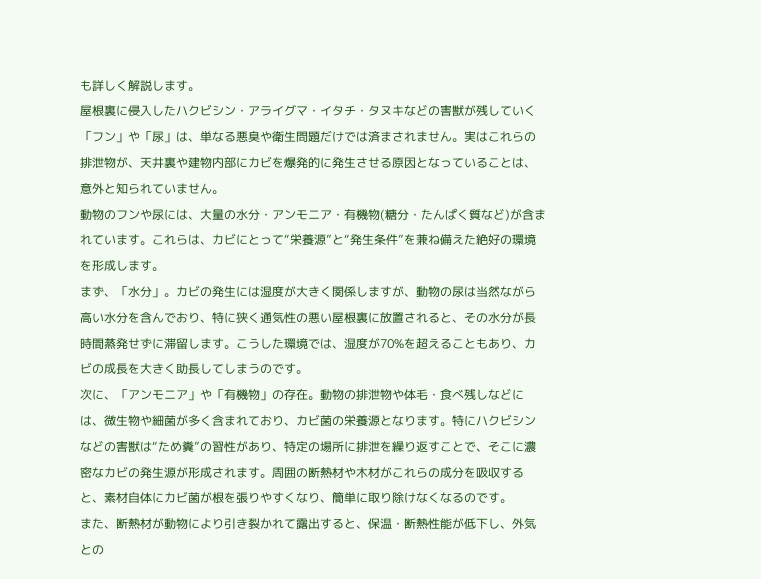も詳しく解説します。
屋根裏に侵入したハクビシン・アライグマ・イタチ・タヌキなどの害獣が残していく「フン」や「尿」は、単なる悪臭や衛生問題だけでは済まされません。実はこれらの排泄物が、天井裏や建物内部にカビを爆発的に発生させる原因となっていることは、意外と知られていません。
動物のフンや尿には、大量の水分・アンモニア・有機物(糖分・たんぱく質など)が含まれています。これらは、カビにとって“栄養源”と“発生条件”を兼ね備えた絶好の環境を形成します。
まず、「水分」。カビの発生には湿度が大きく関係しますが、動物の尿は当然ながら高い水分を含んでおり、特に狭く通気性の悪い屋根裏に放置されると、その水分が長時間蒸発せずに滞留します。こうした環境では、湿度が70%を超えることもあり、カビの成長を大きく助長してしまうのです。
次に、「アンモニア」や「有機物」の存在。動物の排泄物や体毛・食べ残しなどには、微生物や細菌が多く含まれており、カビ菌の栄養源となります。特にハクビシンなどの害獣は“ため糞”の習性があり、特定の場所に排泄を繰り返すことで、そこに濃密なカビの発生源が形成されます。周囲の断熱材や木材がこれらの成分を吸収すると、素材自体にカビ菌が根を張りやすくなり、簡単に取り除けなくなるのです。
また、断熱材が動物により引き裂かれて露出すると、保温・断熱性能が低下し、外気との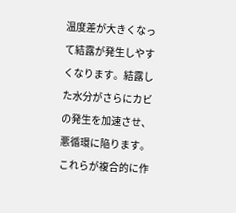温度差が大きくなって結露が発生しやすくなります。結露した水分がさらにカビの発生を加速させ、悪循環に陥ります。これらが複合的に作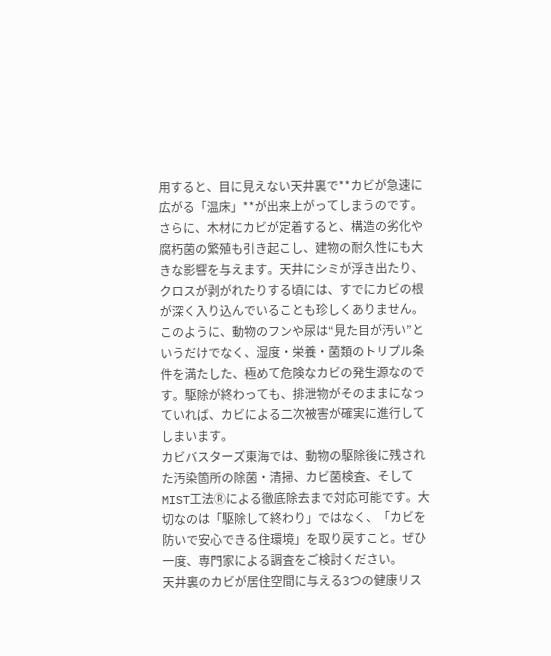用すると、目に見えない天井裏で**カビが急速に広がる「温床」**が出来上がってしまうのです。
さらに、木材にカビが定着すると、構造の劣化や腐朽菌の繁殖も引き起こし、建物の耐久性にも大きな影響を与えます。天井にシミが浮き出たり、クロスが剥がれたりする頃には、すでにカビの根が深く入り込んでいることも珍しくありません。
このように、動物のフンや尿は“見た目が汚い”というだけでなく、湿度・栄養・菌類のトリプル条件を満たした、極めて危険なカビの発生源なのです。駆除が終わっても、排泄物がそのままになっていれば、カビによる二次被害が確実に進行してしまいます。
カビバスターズ東海では、動物の駆除後に残された汚染箇所の除菌・清掃、カビ菌検査、そしてMIST工法Ⓡによる徹底除去まで対応可能です。大切なのは「駆除して終わり」ではなく、「カビを防いで安心できる住環境」を取り戻すこと。ぜひ一度、専門家による調査をご検討ください。
天井裏のカビが居住空間に与える3つの健康リス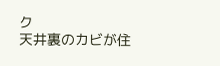ク
天井裏のカビが住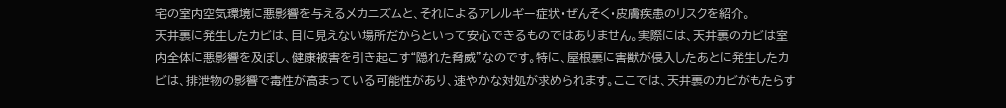宅の室内空気環境に悪影響を与えるメカニズムと、それによるアレルギー症状・ぜんそく・皮膚疾患のリスクを紹介。
天井裏に発生したカビは、目に見えない場所だからといって安心できるものではありません。実際には、天井裏のカビは室内全体に悪影響を及ぼし、健康被害を引き起こす“隠れた脅威”なのです。特に、屋根裏に害獣が侵入したあとに発生したカビは、排泄物の影響で毒性が高まっている可能性があり、速やかな対処が求められます。ここでは、天井裏のカビがもたらす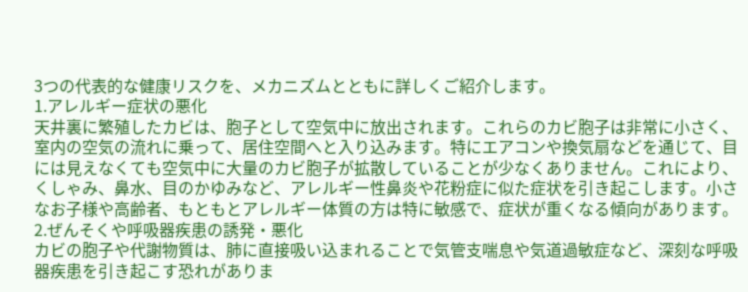3つの代表的な健康リスクを、メカニズムとともに詳しくご紹介します。
1.アレルギー症状の悪化
天井裏に繁殖したカビは、胞子として空気中に放出されます。これらのカビ胞子は非常に小さく、室内の空気の流れに乗って、居住空間へと入り込みます。特にエアコンや換気扇などを通じて、目には見えなくても空気中に大量のカビ胞子が拡散していることが少なくありません。これにより、くしゃみ、鼻水、目のかゆみなど、アレルギー性鼻炎や花粉症に似た症状を引き起こします。小さなお子様や高齢者、もともとアレルギー体質の方は特に敏感で、症状が重くなる傾向があります。
2.ぜんそくや呼吸器疾患の誘発・悪化
カビの胞子や代謝物質は、肺に直接吸い込まれることで気管支喘息や気道過敏症など、深刻な呼吸器疾患を引き起こす恐れがありま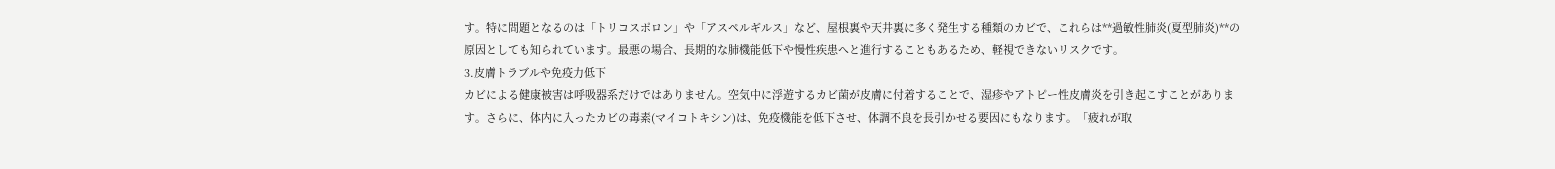す。特に問題となるのは「トリコスポロン」や「アスペルギルス」など、屋根裏や天井裏に多く発生する種類のカビで、これらは**過敏性肺炎(夏型肺炎)**の原因としても知られています。最悪の場合、長期的な肺機能低下や慢性疾患へと進行することもあるため、軽視できないリスクです。
3.皮膚トラブルや免疫力低下
カビによる健康被害は呼吸器系だけではありません。空気中に浮遊するカビ菌が皮膚に付着することで、湿疹やアトピー性皮膚炎を引き起こすことがあります。さらに、体内に入ったカビの毒素(マイコトキシン)は、免疫機能を低下させ、体調不良を長引かせる要因にもなります。「疲れが取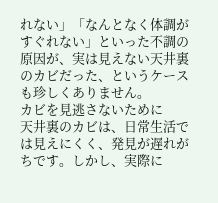れない」「なんとなく体調がすぐれない」といった不調の原因が、実は見えない天井裏のカビだった、というケースも珍しくありません。
カビを見逃さないために
天井裏のカビは、日常生活では見えにくく、発見が遅れがちです。しかし、実際に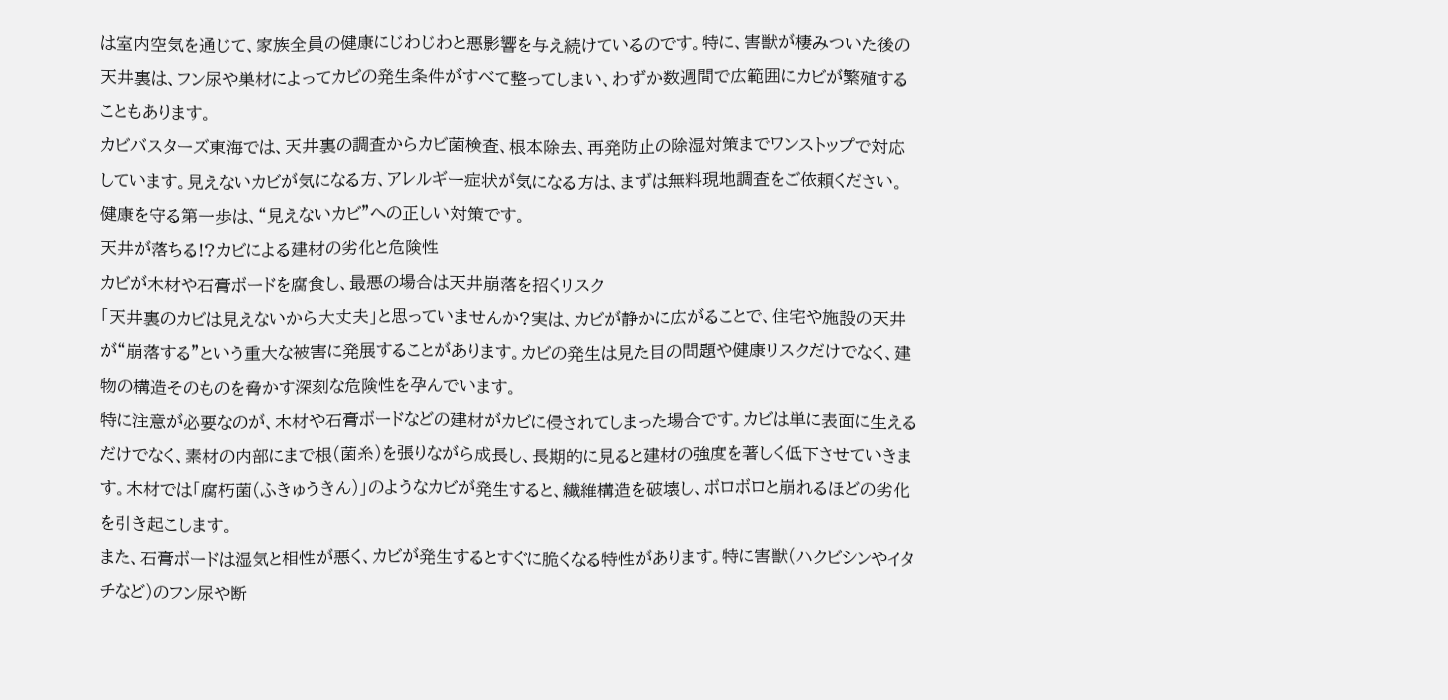は室内空気を通じて、家族全員の健康にじわじわと悪影響を与え続けているのです。特に、害獣が棲みついた後の天井裏は、フン尿や巣材によってカビの発生条件がすべて整ってしまい、わずか数週間で広範囲にカビが繁殖することもあります。
カビバスターズ東海では、天井裏の調査からカビ菌検査、根本除去、再発防止の除湿対策までワンストップで対応しています。見えないカビが気になる方、アレルギー症状が気になる方は、まずは無料現地調査をご依頼ください。健康を守る第一歩は、“見えないカビ”への正しい対策です。
天井が落ちる!?カビによる建材の劣化と危険性
カビが木材や石膏ボードを腐食し、最悪の場合は天井崩落を招くリスク
「天井裏のカビは見えないから大丈夫」と思っていませんか?実は、カビが静かに広がることで、住宅や施設の天井が“崩落する”という重大な被害に発展することがあります。カビの発生は見た目の問題や健康リスクだけでなく、建物の構造そのものを脅かす深刻な危険性を孕んでいます。
特に注意が必要なのが、木材や石膏ボードなどの建材がカビに侵されてしまった場合です。カビは単に表面に生えるだけでなく、素材の内部にまで根(菌糸)を張りながら成長し、長期的に見ると建材の強度を著しく低下させていきます。木材では「腐朽菌(ふきゅうきん)」のようなカビが発生すると、繊維構造を破壊し、ボロボロと崩れるほどの劣化を引き起こします。
また、石膏ボードは湿気と相性が悪く、カビが発生するとすぐに脆くなる特性があります。特に害獣(ハクビシンやイタチなど)のフン尿や断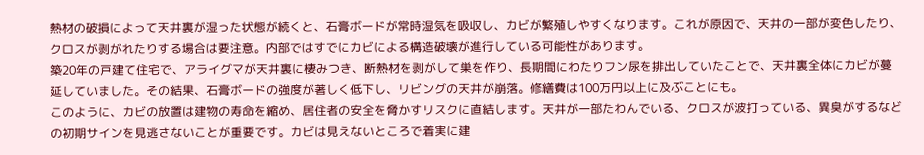熱材の破損によって天井裏が湿った状態が続くと、石膏ボードが常時湿気を吸収し、カビが繁殖しやすくなります。これが原因で、天井の一部が変色したり、クロスが剥がれたりする場合は要注意。内部ではすでにカビによる構造破壊が進行している可能性があります。
築20年の戸建て住宅で、アライグマが天井裏に棲みつき、断熱材を剥がして巣を作り、長期間にわたりフン尿を排出していたことで、天井裏全体にカビが蔓延していました。その結果、石膏ボードの強度が著しく低下し、リビングの天井が崩落。修繕費は100万円以上に及ぶことにも。
このように、カビの放置は建物の寿命を縮め、居住者の安全を脅かすリスクに直結します。天井が一部たわんでいる、クロスが波打っている、異臭がするなどの初期サインを見逃さないことが重要です。カビは見えないところで着実に建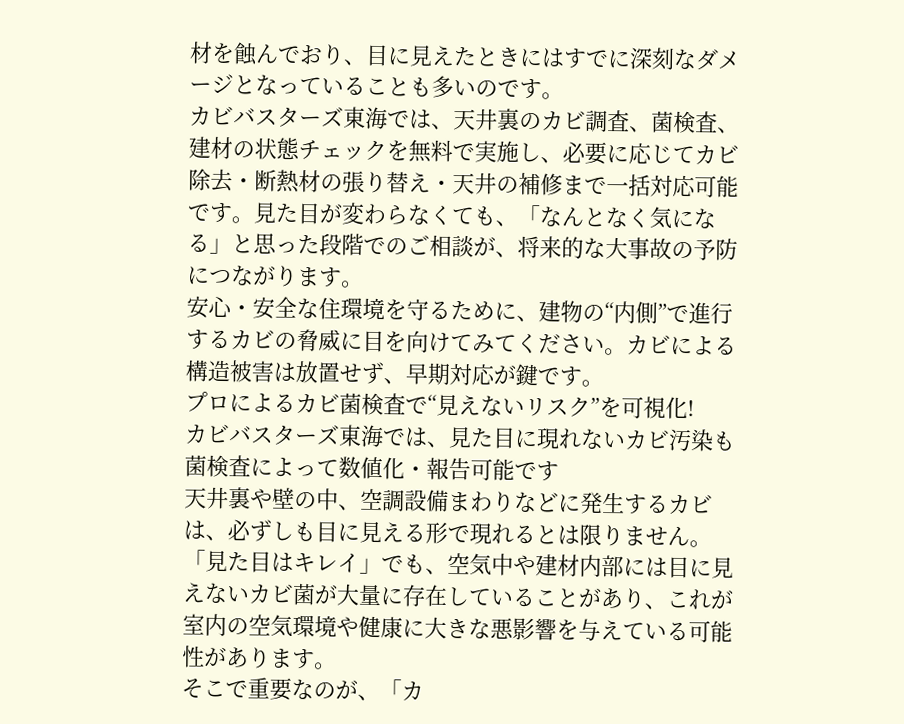材を蝕んでおり、目に見えたときにはすでに深刻なダメージとなっていることも多いのです。
カビバスターズ東海では、天井裏のカビ調査、菌検査、建材の状態チェックを無料で実施し、必要に応じてカビ除去・断熱材の張り替え・天井の補修まで一括対応可能です。見た目が変わらなくても、「なんとなく気になる」と思った段階でのご相談が、将来的な大事故の予防につながります。
安心・安全な住環境を守るために、建物の“内側”で進行するカビの脅威に目を向けてみてください。カビによる構造被害は放置せず、早期対応が鍵です。
プロによるカビ菌検査で“見えないリスク”を可視化!
カビバスターズ東海では、見た目に現れないカビ汚染も菌検査によって数値化・報告可能です
天井裏や壁の中、空調設備まわりなどに発生するカビは、必ずしも目に見える形で現れるとは限りません。「見た目はキレイ」でも、空気中や建材内部には目に見えないカビ菌が大量に存在していることがあり、これが室内の空気環境や健康に大きな悪影響を与えている可能性があります。
そこで重要なのが、「カ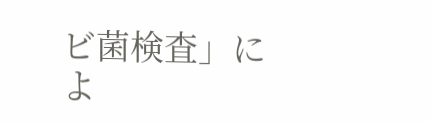ビ菌検査」によ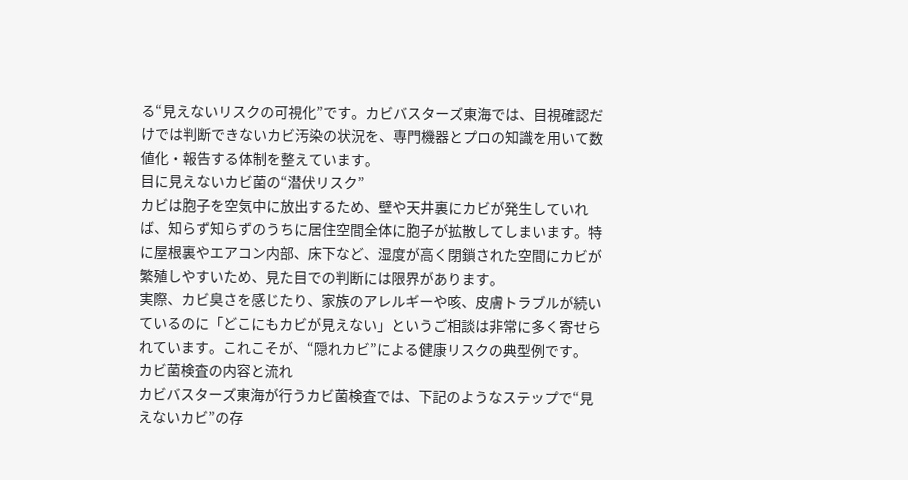る“見えないリスクの可視化”です。カビバスターズ東海では、目視確認だけでは判断できないカビ汚染の状況を、専門機器とプロの知識を用いて数値化・報告する体制を整えています。
目に見えないカビ菌の“潜伏リスク”
カビは胞子を空気中に放出するため、壁や天井裏にカビが発生していれば、知らず知らずのうちに居住空間全体に胞子が拡散してしまいます。特に屋根裏やエアコン内部、床下など、湿度が高く閉鎖された空間にカビが繁殖しやすいため、見た目での判断には限界があります。
実際、カビ臭さを感じたり、家族のアレルギーや咳、皮膚トラブルが続いているのに「どこにもカビが見えない」というご相談は非常に多く寄せられています。これこそが、“隠れカビ”による健康リスクの典型例です。
カビ菌検査の内容と流れ
カビバスターズ東海が行うカビ菌検査では、下記のようなステップで“見えないカビ”の存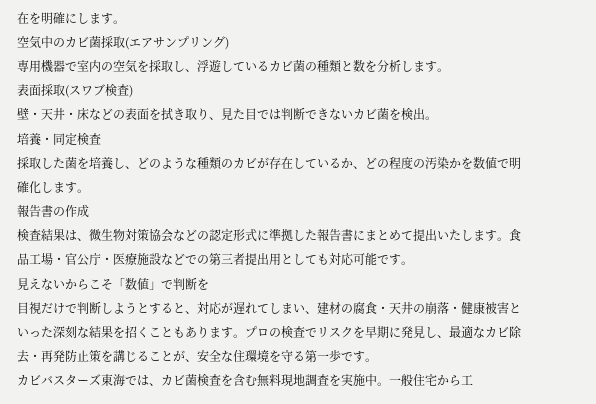在を明確にします。
空気中のカビ菌採取(エアサンプリング)
専用機器で室内の空気を採取し、浮遊しているカビ菌の種類と数を分析します。
表面採取(スワブ検査)
壁・天井・床などの表面を拭き取り、見た目では判断できないカビ菌を検出。
培養・同定検査
採取した菌を培養し、どのような種類のカビが存在しているか、どの程度の汚染かを数値で明確化します。
報告書の作成
検査結果は、微生物対策協会などの認定形式に準拠した報告書にまとめて提出いたします。食品工場・官公庁・医療施設などでの第三者提出用としても対応可能です。
見えないからこそ「数値」で判断を
目視だけで判断しようとすると、対応が遅れてしまい、建材の腐食・天井の崩落・健康被害といった深刻な結果を招くこともあります。プロの検査でリスクを早期に発見し、最適なカビ除去・再発防止策を講じることが、安全な住環境を守る第一歩です。
カビバスターズ東海では、カビ菌検査を含む無料現地調査を実施中。一般住宅から工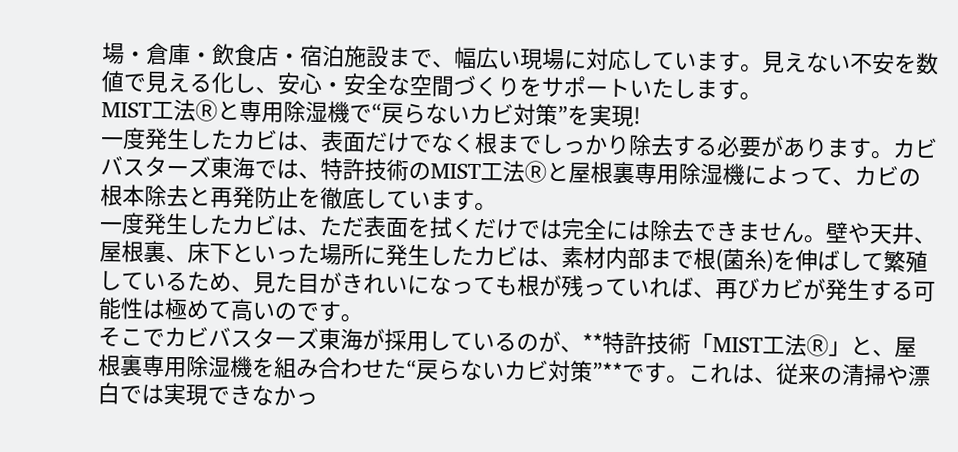場・倉庫・飲食店・宿泊施設まで、幅広い現場に対応しています。見えない不安を数値で見える化し、安心・安全な空間づくりをサポートいたします。
MIST工法Ⓡと専用除湿機で“戻らないカビ対策”を実現!
一度発生したカビは、表面だけでなく根までしっかり除去する必要があります。カビバスターズ東海では、特許技術のMIST工法Ⓡと屋根裏専用除湿機によって、カビの根本除去と再発防止を徹底しています。
一度発生したカビは、ただ表面を拭くだけでは完全には除去できません。壁や天井、屋根裏、床下といった場所に発生したカビは、素材内部まで根(菌糸)を伸ばして繁殖しているため、見た目がきれいになっても根が残っていれば、再びカビが発生する可能性は極めて高いのです。
そこでカビバスターズ東海が採用しているのが、**特許技術「MIST工法Ⓡ」と、屋根裏専用除湿機を組み合わせた“戻らないカビ対策”**です。これは、従来の清掃や漂白では実現できなかっ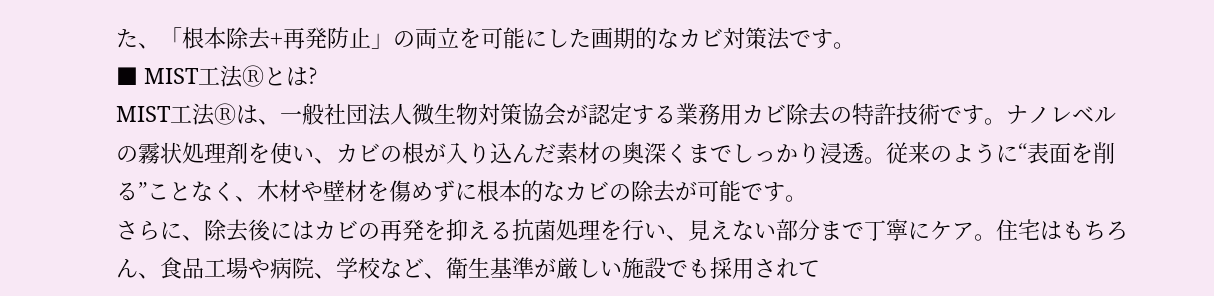た、「根本除去+再発防止」の両立を可能にした画期的なカビ対策法です。
■ MIST工法Ⓡとは?
MIST工法Ⓡは、一般社団法人微生物対策協会が認定する業務用カビ除去の特許技術です。ナノレベルの霧状処理剤を使い、カビの根が入り込んだ素材の奥深くまでしっかり浸透。従来のように“表面を削る”ことなく、木材や壁材を傷めずに根本的なカビの除去が可能です。
さらに、除去後にはカビの再発を抑える抗菌処理を行い、見えない部分まで丁寧にケア。住宅はもちろん、食品工場や病院、学校など、衛生基準が厳しい施設でも採用されて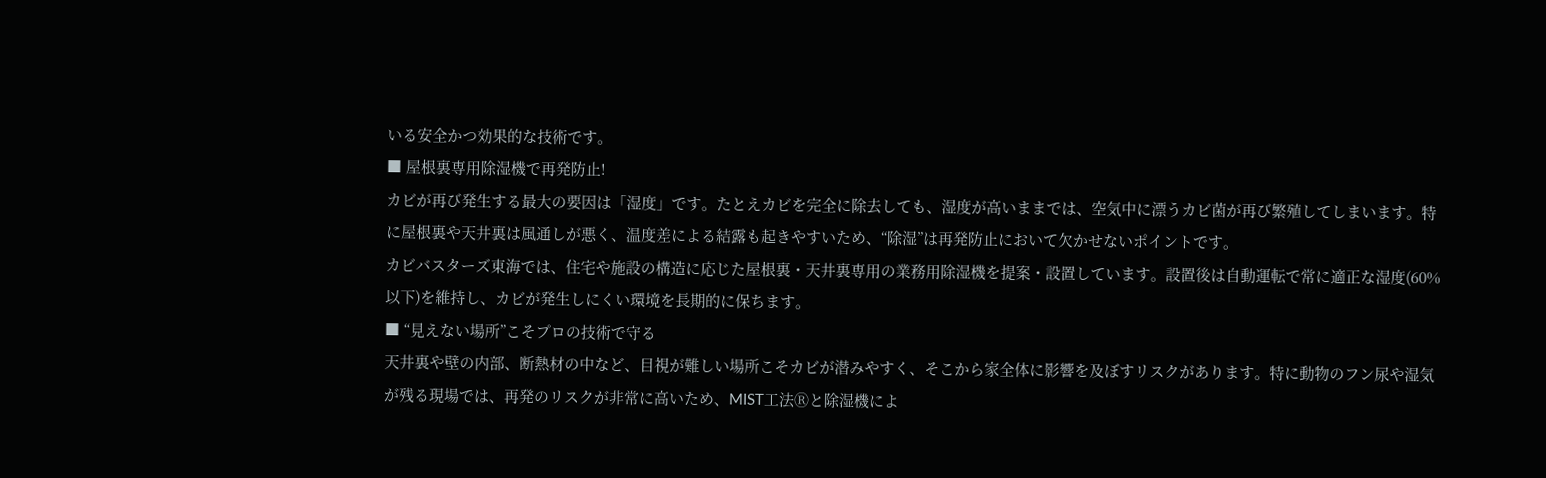いる安全かつ効果的な技術です。
■ 屋根裏専用除湿機で再発防止!
カビが再び発生する最大の要因は「湿度」です。たとえカビを完全に除去しても、湿度が高いままでは、空気中に漂うカビ菌が再び繁殖してしまいます。特に屋根裏や天井裏は風通しが悪く、温度差による結露も起きやすいため、“除湿”は再発防止において欠かせないポイントです。
カビバスターズ東海では、住宅や施設の構造に応じた屋根裏・天井裏専用の業務用除湿機を提案・設置しています。設置後は自動運転で常に適正な湿度(60%以下)を維持し、カビが発生しにくい環境を長期的に保ちます。
■ “見えない場所”こそプロの技術で守る
天井裏や壁の内部、断熱材の中など、目視が難しい場所こそカビが潜みやすく、そこから家全体に影響を及ぼすリスクがあります。特に動物のフン尿や湿気が残る現場では、再発のリスクが非常に高いため、MIST工法Ⓡと除湿機によ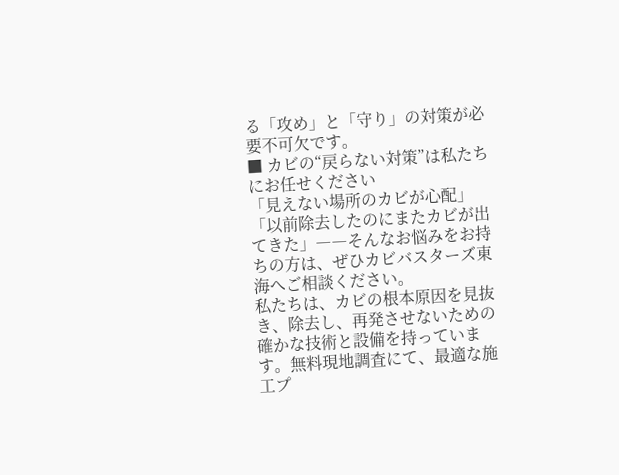る「攻め」と「守り」の対策が必要不可欠です。
■ カビの“戻らない対策”は私たちにお任せください
「見えない場所のカビが心配」「以前除去したのにまたカビが出てきた」――そんなお悩みをお持ちの方は、ぜひカビバスターズ東海へご相談ください。
私たちは、カビの根本原因を見抜き、除去し、再発させないための確かな技術と設備を持っています。無料現地調査にて、最適な施工プ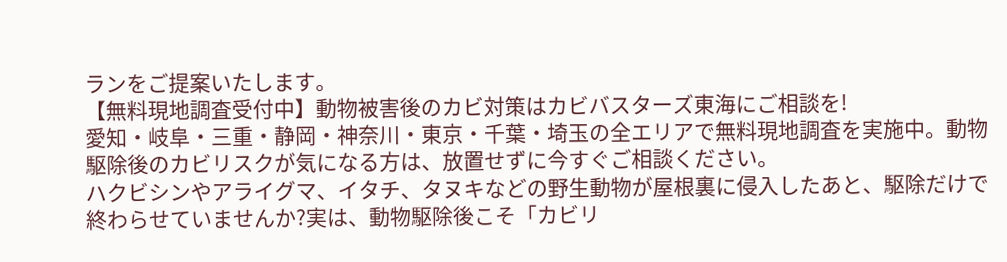ランをご提案いたします。
【無料現地調査受付中】動物被害後のカビ対策はカビバスターズ東海にご相談を!
愛知・岐阜・三重・静岡・神奈川・東京・千葉・埼玉の全エリアで無料現地調査を実施中。動物駆除後のカビリスクが気になる方は、放置せずに今すぐご相談ください。
ハクビシンやアライグマ、イタチ、タヌキなどの野生動物が屋根裏に侵入したあと、駆除だけで終わらせていませんか?実は、動物駆除後こそ「カビリ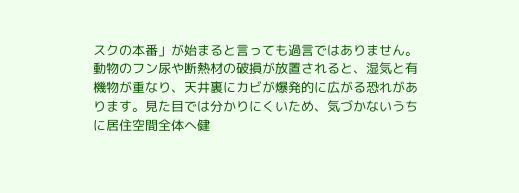スクの本番」が始まると言っても過言ではありません。動物のフン尿や断熱材の破損が放置されると、湿気と有機物が重なり、天井裏にカビが爆発的に広がる恐れがあります。見た目では分かりにくいため、気づかないうちに居住空間全体へ健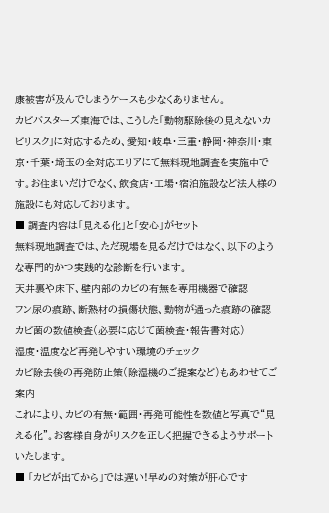康被害が及んでしまうケースも少なくありません。
カビバスターズ東海では、こうした「動物駆除後の見えないカビリスク」に対応するため、愛知・岐阜・三重・静岡・神奈川・東京・千葉・埼玉の全対応エリアにて無料現地調査を実施中です。お住まいだけでなく、飲食店・工場・宿泊施設など法人様の施設にも対応しております。
■ 調査内容は「見える化」と「安心」がセット
無料現地調査では、ただ現場を見るだけではなく、以下のような専門的かつ実践的な診断を行います。
天井裏や床下、壁内部のカビの有無を専用機器で確認
フン尿の痕跡、断熱材の損傷状態、動物が通った痕跡の確認
カビ菌の数値検査(必要に応じて菌検査・報告書対応)
湿度・温度など再発しやすい環境のチェック
カビ除去後の再発防止策(除湿機のご提案など)もあわせてご案内
これにより、カビの有無・範囲・再発可能性を数値と写真で“見える化”。お客様自身がリスクを正しく把握できるようサポートいたします。
■ 「カビが出てから」では遅い!早めの対策が肝心です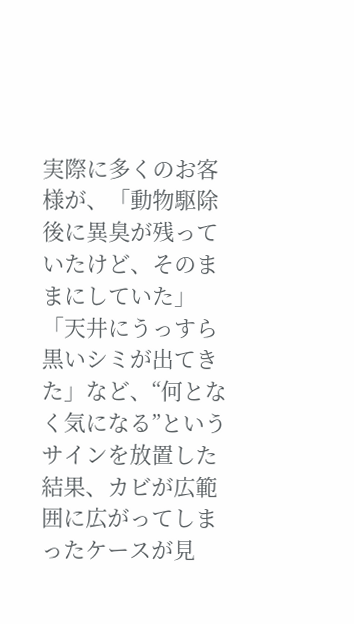実際に多くのお客様が、「動物駆除後に異臭が残っていたけど、そのままにしていた」「天井にうっすら黒いシミが出てきた」など、“何となく気になる”というサインを放置した結果、カビが広範囲に広がってしまったケースが見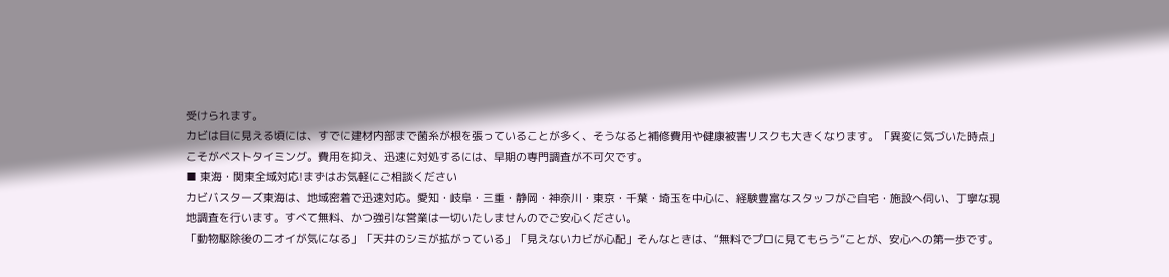受けられます。
カビは目に見える頃には、すでに建材内部まで菌糸が根を張っていることが多く、そうなると補修費用や健康被害リスクも大きくなります。「異変に気づいた時点」こそがベストタイミング。費用を抑え、迅速に対処するには、早期の専門調査が不可欠です。
■ 東海・関東全域対応!まずはお気軽にご相談ください
カビバスターズ東海は、地域密着で迅速対応。愛知・岐阜・三重・静岡・神奈川・東京・千葉・埼玉を中心に、経験豊富なスタッフがご自宅・施設へ伺い、丁寧な現地調査を行います。すべて無料、かつ強引な営業は一切いたしませんのでご安心ください。
「動物駆除後のニオイが気になる」「天井のシミが拡がっている」「見えないカビが心配」そんなときは、“無料でプロに見てもらう”ことが、安心への第一歩です。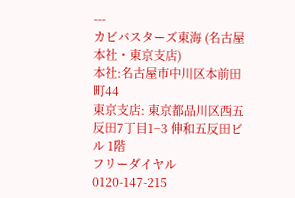---
カビバスターズ東海 (名古屋本社・東京支店)
本社:名古屋市中川区本前田町44
東京支店: 東京都品川区西五反田7丁目1−3 伸和五反田ビル 1階
フリーダイヤル 0120-147-215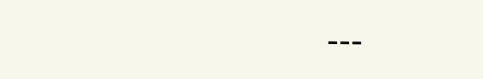---